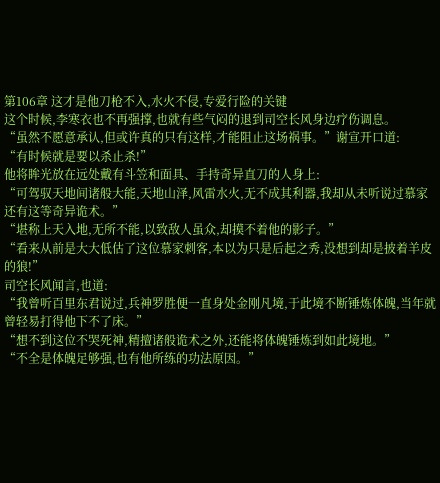第106章 这才是他刀枪不入,水火不侵,专爱行险的关键
这个时候,李寒衣也不再强撑,也就有些气闷的退到司空长风身边疗伤调息。
“虽然不愿意承认,但或许真的只有这样,才能阻止这场祸事。”谢宣开口道:
“有时候就是要以杀止杀!”
他将眸光放在远处戴有斗笠和面具、手持奇异直刀的人身上:
“可驾驭天地间诸般大能,天地山泽,风雷水火,无不成其利器,我却从未听说过慕家还有这等奇异诡术。”
“堪称上天入地,无所不能,以致敌人虽众,却摸不着他的影子。”
“看来从前是大大低估了这位慕家刺客,本以为只是后起之秀,没想到却是披着羊皮的狼!”
司空长风闻言,也道:
“我曾听百里东君说过,兵神罗胜便一直身处金刚凡境,于此境不断锤炼体魄,当年就曾轻易打得他下不了床。”
“想不到这位不哭死神,精擅诸般诡术之外,还能将体魄锤炼到如此境地。”
“不全是体魄足够强,也有他所练的功法原因。”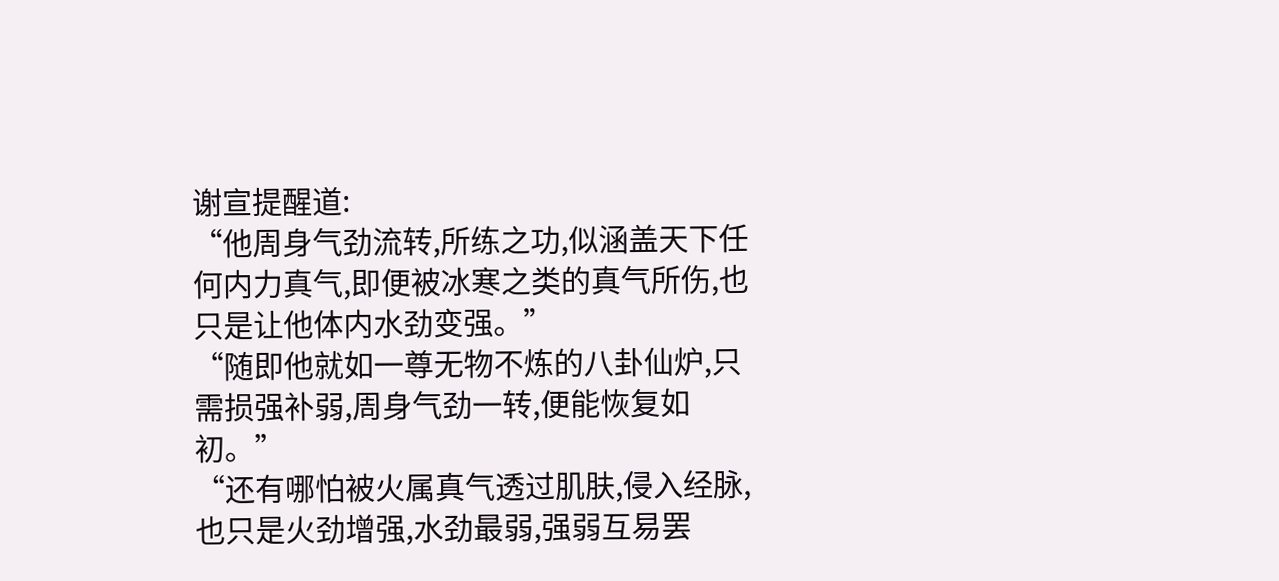谢宣提醒道:
“他周身气劲流转,所练之功,似涵盖天下任何内力真气,即便被冰寒之类的真气所伤,也只是让他体内水劲变强。”
“随即他就如一尊无物不炼的八卦仙炉,只需损强补弱,周身气劲一转,便能恢复如初。”
“还有哪怕被火属真气透过肌肤,侵入经脉,也只是火劲增强,水劲最弱,强弱互易罢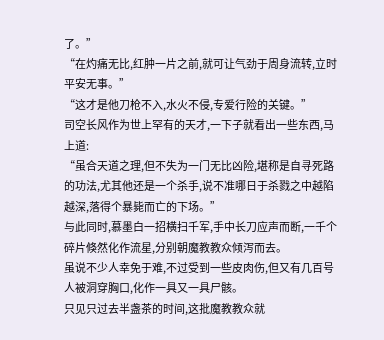了。”
“在灼痛无比,红肿一片之前,就可让气劲于周身流转,立时平安无事。”
“这才是他刀枪不入,水火不侵,专爱行险的关键。”
司空长风作为世上罕有的天才,一下子就看出一些东西,马上道:
“虽合天道之理,但不失为一门无比凶险,堪称是自寻死路的功法,尤其他还是一个杀手,说不准哪日于杀戮之中越陷越深,落得个暴毙而亡的下场。”
与此同时,慕墨白一招横扫千军,手中长刀应声而断,一千个碎片倏然化作流星,分别朝魔教教众倾泻而去。
虽说不少人幸免于难,不过受到一些皮肉伤,但又有几百号人被洞穿胸口,化作一具又一具尸骸。
只见只过去半盏茶的时间,这批魔教教众就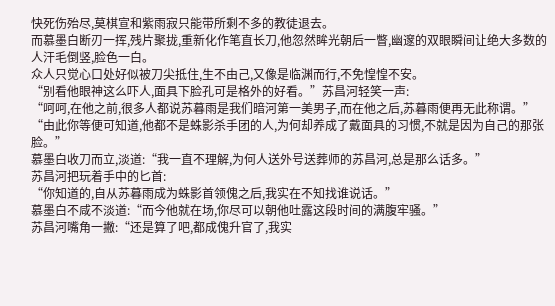快死伤殆尽,莫棋宣和紫雨寂只能带所剩不多的教徒退去。
而慕墨白断刃一挥,残片聚拢,重新化作笔直长刀,他忽然眸光朝后一瞥,幽邃的双眼瞬间让绝大多数的人汗毛倒竖,脸色一白。
众人只觉心口处好似被刀尖抵住,生不由己,又像是临渊而行,不免惶惶不安。
“别看他眼神这么吓人,面具下脸孔可是格外的好看。”苏昌河轻笑一声:
“呵呵,在他之前,很多人都说苏暮雨是我们暗河第一美男子,而在他之后,苏暮雨便再无此称谓。”
“由此你等便可知道,他都不是蛛影杀手团的人,为何却养成了戴面具的习惯,不就是因为自己的那张脸。”
慕墨白收刀而立,淡道:“我一直不理解,为何人送外号送葬师的苏昌河,总是那么话多。”
苏昌河把玩着手中的匕首:
“你知道的,自从苏暮雨成为蛛影首领傀之后,我实在不知找谁说话。”
慕墨白不咸不淡道:“而今他就在场,你尽可以朝他吐露这段时间的满腹牢骚。”
苏昌河嘴角一撇:“还是算了吧,都成傀升官了,我实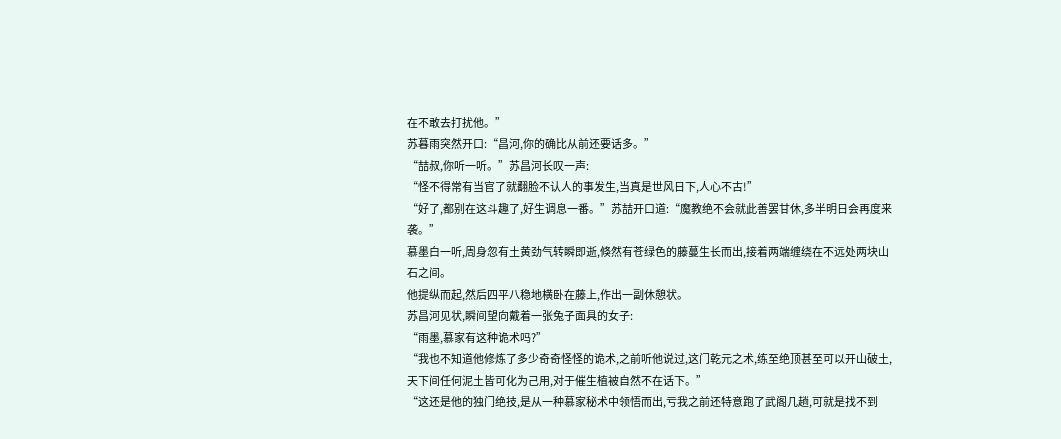在不敢去打扰他。”
苏暮雨突然开口:“昌河,你的确比从前还要话多。”
“喆叔,你听一听。”苏昌河长叹一声:
“怪不得常有当官了就翻脸不认人的事发生,当真是世风日下,人心不古!”
“好了,都别在这斗趣了,好生调息一番。”苏喆开口道:“魔教绝不会就此善罢甘休,多半明日会再度来袭。”
慕墨白一听,周身忽有土黄劲气转瞬即逝,倏然有苍绿色的藤蔓生长而出,接着两端缠绕在不远处两块山石之间。
他提纵而起,然后四平八稳地横卧在藤上,作出一副休憩状。
苏昌河见状,瞬间望向戴着一张兔子面具的女子:
“雨墨,慕家有这种诡术吗?”
“我也不知道他修炼了多少奇奇怪怪的诡术,之前听他说过,这门乾元之术,练至绝顶甚至可以开山破土,天下间任何泥土皆可化为己用,对于催生植被自然不在话下。”
“这还是他的独门绝技,是从一种慕家秘术中领悟而出,亏我之前还特意跑了武阁几趟,可就是找不到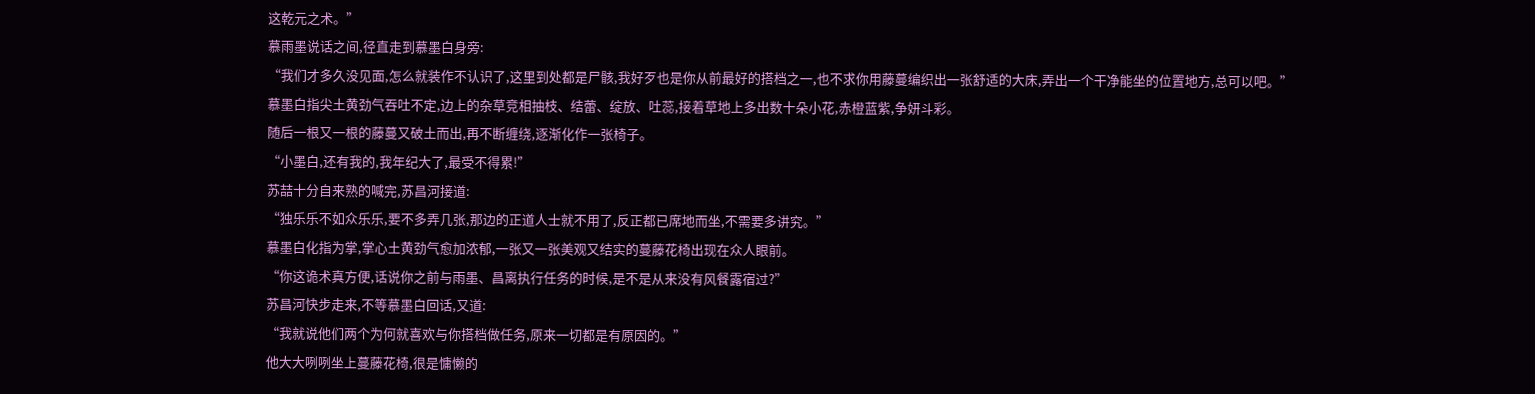这乾元之术。”
慕雨墨说话之间,径直走到慕墨白身旁:
“我们才多久没见面,怎么就装作不认识了,这里到处都是尸骸,我好歹也是你从前最好的搭档之一,也不求你用藤蔓编织出一张舒适的大床,弄出一个干净能坐的位置地方,总可以吧。”
慕墨白指尖土黄劲气吞吐不定,边上的杂草竞相抽枝、结蕾、绽放、吐蕊,接着草地上多出数十朵小花,赤橙蓝紫,争妍斗彩。
随后一根又一根的藤蔓又破土而出,再不断缠绕,逐渐化作一张椅子。
“小墨白,还有我的,我年纪大了,最受不得累!”
苏喆十分自来熟的喊完,苏昌河接道:
“独乐乐不如众乐乐,要不多弄几张,那边的正道人士就不用了,反正都已席地而坐,不需要多讲究。”
慕墨白化指为掌,掌心土黄劲气愈加浓郁,一张又一张美观又结实的蔓藤花椅出现在众人眼前。
“你这诡术真方便,话说你之前与雨墨、昌离执行任务的时候,是不是从来没有风餐露宿过?”
苏昌河快步走来,不等慕墨白回话,又道:
“我就说他们两个为何就喜欢与你搭档做任务,原来一切都是有原因的。”
他大大咧咧坐上蔓藤花椅,很是慵懒的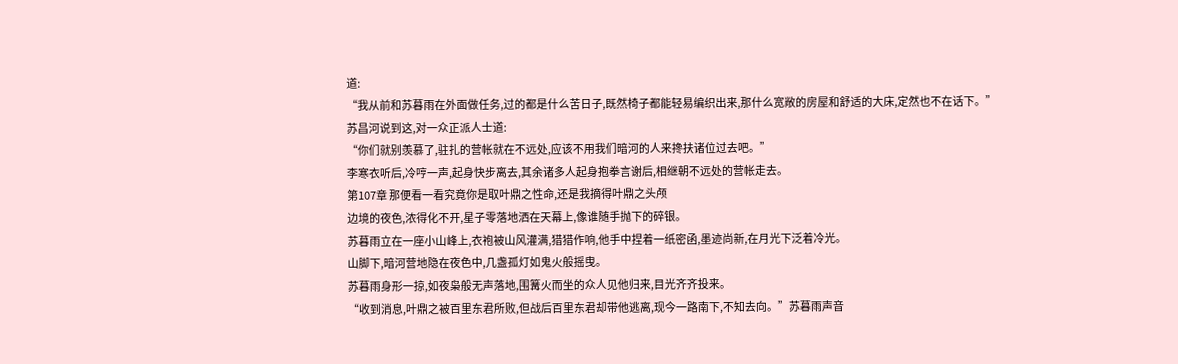道:
“我从前和苏暮雨在外面做任务,过的都是什么苦日子,既然椅子都能轻易编织出来,那什么宽敞的房屋和舒适的大床,定然也不在话下。”
苏昌河说到这,对一众正派人士道:
“你们就别羡慕了,驻扎的营帐就在不远处,应该不用我们暗河的人来搀扶诸位过去吧。”
李寒衣听后,冷哼一声,起身快步离去,其余诸多人起身抱拳言谢后,相继朝不远处的营帐走去。
第107章 那便看一看究竟你是取叶鼎之性命,还是我摘得叶鼎之头颅
边境的夜色,浓得化不开,星子零落地洒在天幕上,像谁随手抛下的碎银。
苏暮雨立在一座小山峰上,衣袍被山风灌满,猎猎作响,他手中捏着一纸密函,墨迹尚新,在月光下泛着冷光。
山脚下,暗河营地隐在夜色中,几盏孤灯如鬼火般摇曳。
苏暮雨身形一掠,如夜枭般无声落地,围篝火而坐的众人见他归来,目光齐齐投来。
“收到消息,叶鼎之被百里东君所败,但战后百里东君却带他逃离,现今一路南下,不知去向。”苏暮雨声音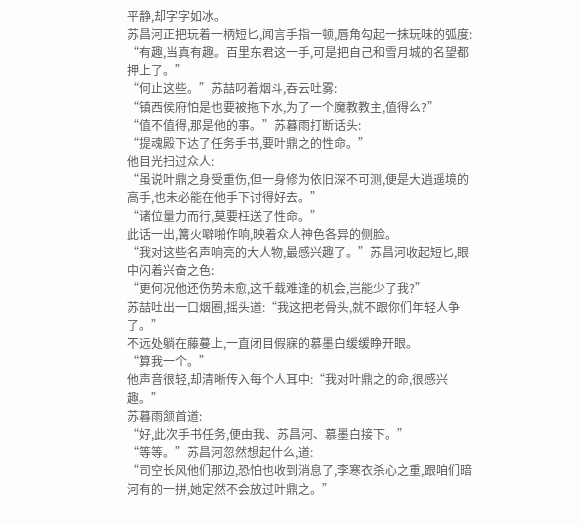平静,却字字如冰。
苏昌河正把玩着一柄短匕,闻言手指一顿,唇角勾起一抹玩味的弧度:
“有趣,当真有趣。百里东君这一手,可是把自己和雪月城的名望都押上了。”
“何止这些。”苏喆叼着烟斗,吞云吐雾:
“镇西侯府怕是也要被拖下水,为了一个魔教教主,值得么?”
“值不值得,那是他的事。”苏暮雨打断话头:
“提魂殿下达了任务手书,要叶鼎之的性命。”
他目光扫过众人:
“虽说叶鼎之身受重伤,但一身修为依旧深不可测,便是大逍遥境的高手,也未必能在他手下讨得好去。”
“诸位量力而行,莫要枉送了性命。”
此话一出,篝火噼啪作响,映着众人神色各异的侧脸。
“我对这些名声响亮的大人物,最感兴趣了。”苏昌河收起短匕,眼中闪着兴奋之色:
“更何况他还伤势未愈,这千载难逢的机会,岂能少了我?”
苏喆吐出一口烟圈,摇头道:“我这把老骨头,就不跟你们年轻人争了。”
不远处躺在藤蔓上,一直闭目假寐的慕墨白缓缓睁开眼。
“算我一个。”
他声音很轻,却清晰传入每个人耳中:“我对叶鼎之的命,很感兴趣。”
苏暮雨颔首道:
“好,此次手书任务,便由我、苏昌河、慕墨白接下。”
“等等。”苏昌河忽然想起什么,道:
“司空长风他们那边,恐怕也收到消息了,李寒衣杀心之重,跟咱们暗河有的一拼,她定然不会放过叶鼎之。”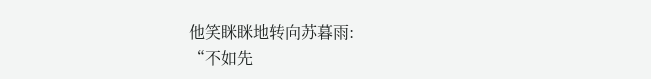他笑眯眯地转向苏暮雨:
“不如先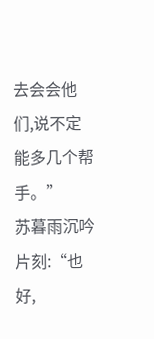去会会他们,说不定能多几个帮手。”
苏暮雨沉吟片刻:“也好,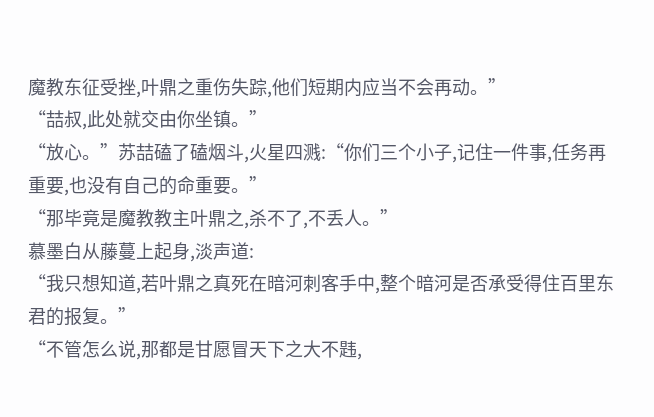魔教东征受挫,叶鼎之重伤失踪,他们短期内应当不会再动。”
“喆叔,此处就交由你坐镇。”
“放心。”苏喆磕了磕烟斗,火星四溅:“你们三个小子,记住一件事,任务再重要,也没有自己的命重要。”
“那毕竟是魔教教主叶鼎之,杀不了,不丢人。”
慕墨白从藤蔓上起身,淡声道:
“我只想知道,若叶鼎之真死在暗河刺客手中,整个暗河是否承受得住百里东君的报复。”
“不管怎么说,那都是甘愿冒天下之大不韪,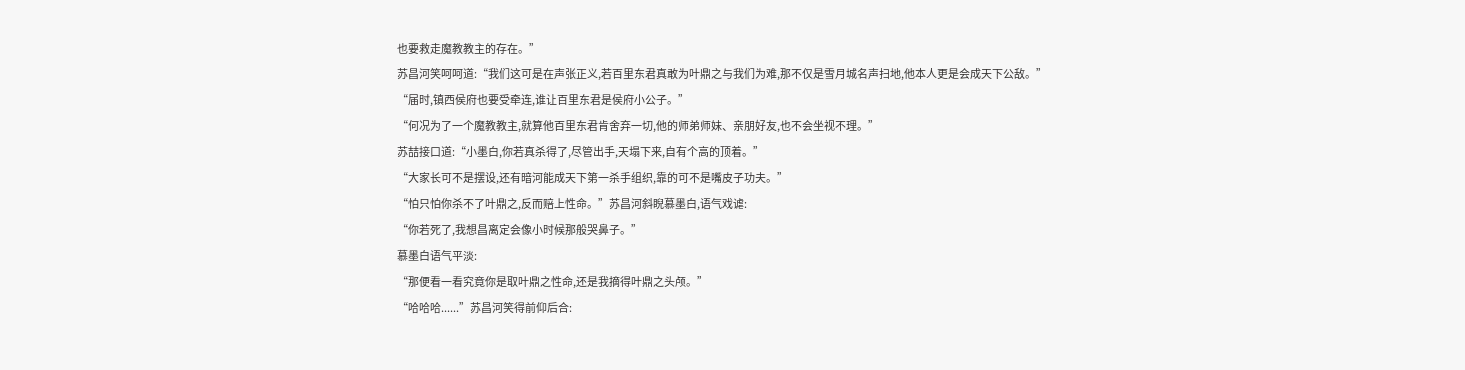也要救走魔教教主的存在。”
苏昌河笑呵呵道:“我们这可是在声张正义,若百里东君真敢为叶鼎之与我们为难,那不仅是雪月城名声扫地,他本人更是会成天下公敌。”
“届时,镇西侯府也要受牵连,谁让百里东君是侯府小公子。”
“何况为了一个魔教教主,就算他百里东君肯舍弃一切,他的师弟师妹、亲朋好友,也不会坐视不理。”
苏喆接口道:“小墨白,你若真杀得了,尽管出手,天塌下来,自有个高的顶着。”
“大家长可不是摆设,还有暗河能成天下第一杀手组织,靠的可不是嘴皮子功夫。”
“怕只怕你杀不了叶鼎之,反而赔上性命。”苏昌河斜睨慕墨白,语气戏谑:
“你若死了,我想昌离定会像小时候那般哭鼻子。”
慕墨白语气平淡:
“那便看一看究竟你是取叶鼎之性命,还是我摘得叶鼎之头颅。”
“哈哈哈......”苏昌河笑得前仰后合: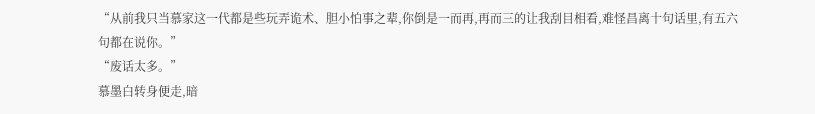“从前我只当慕家这一代都是些玩弄诡术、胆小怕事之辈,你倒是一而再,再而三的让我刮目相看,难怪昌离十句话里,有五六句都在说你。”
“废话太多。”
慕墨白转身便走,暗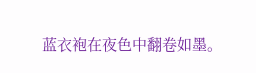蓝衣袍在夜色中翻卷如墨。